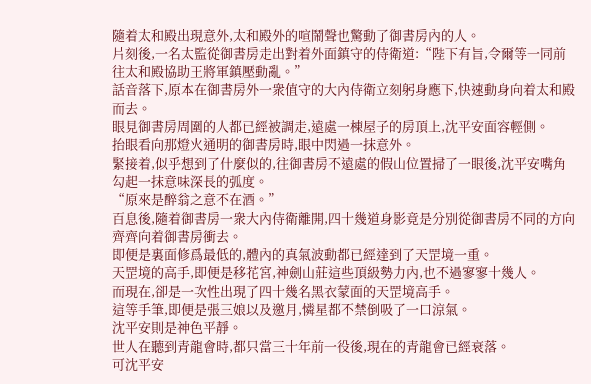隨着太和殿出現意外,太和殿外的喧鬧聲也驚動了御書房內的人。
片刻後,一名太監從御書房走出對着外面鎮守的侍衛道:“陛下有旨,令爾等一同前往太和殿協助王將軍鎮壓動亂。”
話音落下,原本在御書房外一衆值守的大內侍衛立刻躬身應下,快速動身向着太和殿而去。
眼見御書房周圍的人都已經被調走,遠處一棟屋子的房頂上,沈平安面容輕側。
抬眼看向那燈火通明的御書房時,眼中閃過一抹意外。
緊接着,似乎想到了什麼似的,往御書房不遠處的假山位置掃了一眼後,沈平安嘴角勾起一抹意味深長的弧度。
“原來是醉翁之意不在酒。”
百息後,隨着御書房一衆大內侍衛離開,四十幾道身影竟是分別從御書房不同的方向齊齊向着御書房衝去。
即便是裏面修爲最低的,體內的真氣波動都已經達到了天罡境一重。
天罡境的高手,即便是移花宮,神劍山莊這些頂級勢力內,也不過寥寥十幾人。
而現在,卻是一次性出現了四十幾名黑衣蒙面的天罡境高手。
這等手筆,即便是張三娘以及邀月,憐星都不禁倒吸了一口涼氣。
沈平安則是神色平靜。
世人在聽到青龍會時,都只當三十年前一役後,現在的青龍會已經衰落。
可沈平安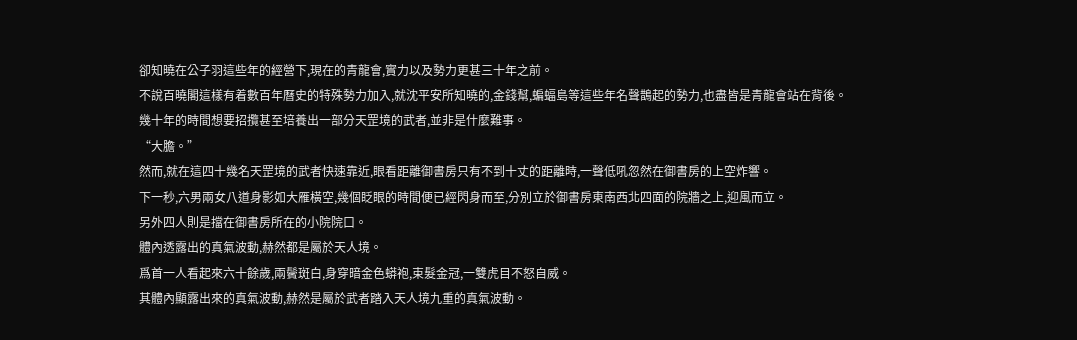卻知曉在公子羽這些年的經營下,現在的青龍會,實力以及勢力更甚三十年之前。
不說百曉閣這樣有着數百年曆史的特殊勢力加入,就沈平安所知曉的,金錢幫,蝙蝠島等這些年名聲鵲起的勢力,也盡皆是青龍會站在背後。
幾十年的時間想要招攬甚至培養出一部分天罡境的武者,並非是什麼難事。
“大膽。”
然而,就在這四十幾名天罡境的武者快速靠近,眼看距離御書房只有不到十丈的距離時,一聲低吼忽然在御書房的上空炸響。
下一秒,六男兩女八道身影如大雁橫空,幾個眨眼的時間便已經閃身而至,分別立於御書房東南西北四面的院牆之上,迎風而立。
另外四人則是擋在御書房所在的小院院口。
體內透露出的真氣波動,赫然都是屬於天人境。
爲首一人看起來六十餘歲,兩鬢斑白,身穿暗金色蟒袍,束髮金冠,一雙虎目不怒自威。
其體內顯露出來的真氣波動,赫然是屬於武者踏入天人境九重的真氣波動。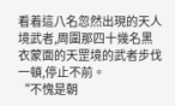看着這八名忽然出現的天人境武者,周圍那四十幾名黑衣蒙面的天罡境的武者步伐一頓,停止不前。
“不愧是朝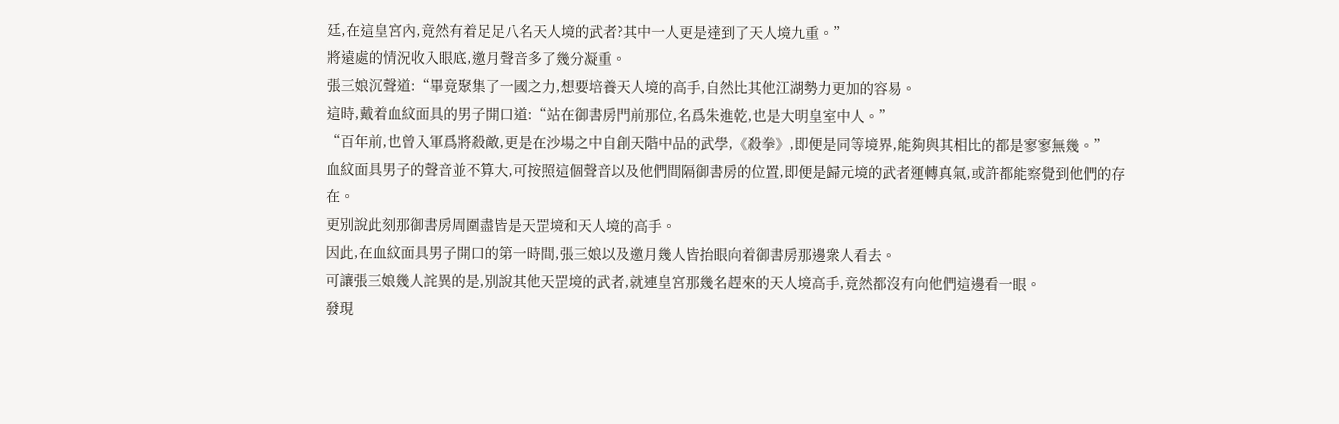廷,在這皇宮內,竟然有着足足八名天人境的武者?其中一人更是達到了天人境九重。”
將遠處的情況收入眼底,邀月聲音多了幾分凝重。
張三娘沉聲道:“畢竟聚集了一國之力,想要培養天人境的高手,自然比其他江湖勢力更加的容易。
這時,戴着血紋面具的男子開口道:“站在御書房門前那位,名爲朱進乾,也是大明皇室中人。”
“百年前,也曾入軍爲將殺敵,更是在沙場之中自創天階中品的武學,《殺拳》,即便是同等境界,能夠與其相比的都是寥寥無幾。”
血紋面具男子的聲音並不算大,可按照這個聲音以及他們間隔御書房的位置,即便是歸元境的武者運轉真氣,或許都能察覺到他們的存在。
更別說此刻那御書房周圍盡皆是天罡境和天人境的高手。
因此,在血紋面具男子開口的第一時間,張三娘以及邀月幾人皆抬眼向着御書房那邊衆人看去。
可讓張三娘幾人詫異的是,別說其他天罡境的武者,就連皇宮那幾名趕來的天人境高手,竟然都沒有向他們這邊看一眼。
發現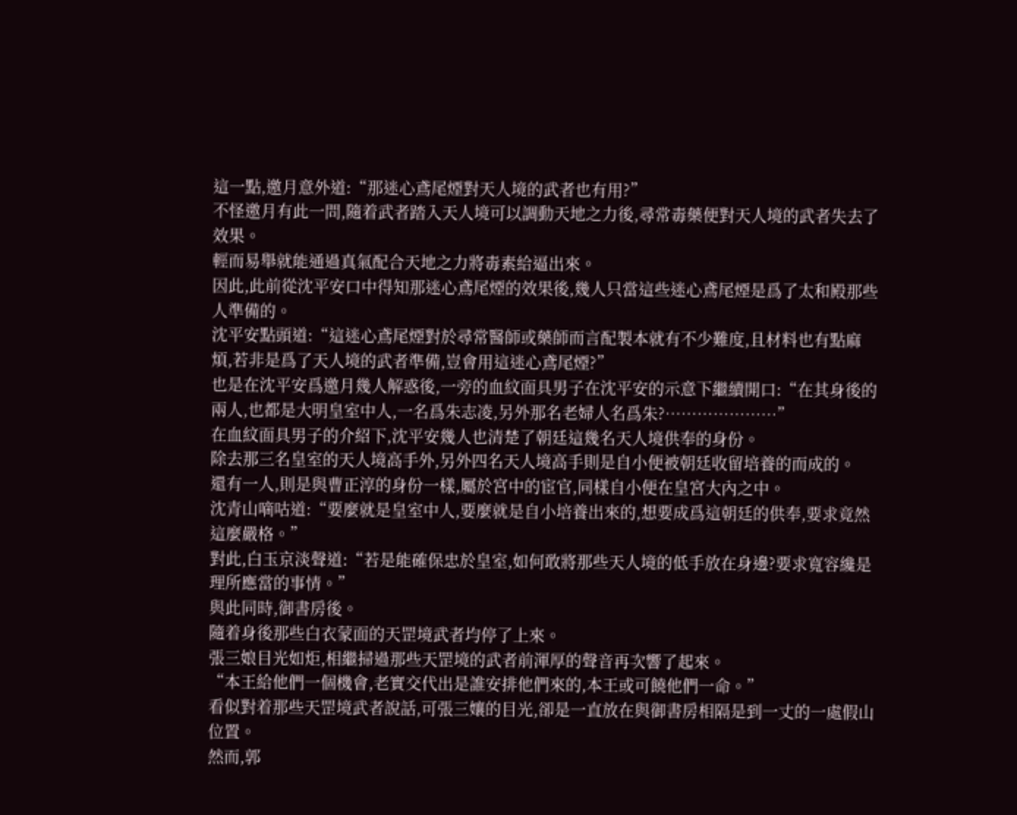這一點,邀月意外道:“那迷心鳶尾煙對天人境的武者也有用?”
不怪邀月有此一問,隨着武者踏入天人境可以調動天地之力後,尋常毒藥便對天人境的武者失去了效果。
輕而易舉就能通過真氣配合天地之力將毒素給逼出來。
因此,此前從沈平安口中得知那迷心鳶尾煙的效果後,幾人只當這些迷心鳶尾煙是爲了太和殿那些人準備的。
沈平安點頭道:“這迷心鳶尾煙對於尋常醫師或藥師而言配製本就有不少難度,且材料也有點麻煩,若非是爲了天人境的武者準備,豈會用這迷心鳶尾煙?”
也是在沈平安爲邀月幾人解惑後,一旁的血紋面具男子在沈平安的示意下繼續開口:“在其身後的兩人,也都是大明皇室中人,一名爲朱志凌,另外那名老婦人名爲朱?…………………”
在血紋面具男子的介紹下,沈平安幾人也清楚了朝廷這幾名天人境供奉的身份。
除去那三名皇室的天人境高手外,另外四名天人境高手則是自小便被朝廷收留培養的而成的。
還有一人,則是與曹正淳的身份一樣,屬於宮中的宦官,同樣自小便在皇宮大內之中。
沈青山嘀咕道:“要麼就是皇室中人,要麼就是自小培養出來的,想要成爲這朝廷的供奉,要求竟然這麼嚴格。”
對此,白玉京淡聲道:“若是能確保忠於皇室,如何敢將那些天人境的低手放在身邊?要求寬容纔是理所應當的事情。”
與此同時,御書房後。
隨着身後那些白衣蒙面的天罡境武者均停了上來。
張三娘目光如炬,相繼掃過那些天罡境的武者前渾厚的聲音再次響了起來。
“本王給他們一個機會,老實交代出是誰安排他們來的,本王或可饒他們一命。”
看似對着那些天罡境武者說話,可張三孃的目光,卻是一直放在與御書房相隔是到一丈的一處假山位置。
然而,郭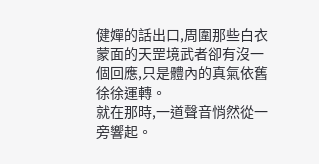健嬋的話出口,周圍那些白衣蒙面的天罡境武者卻有沒一個回應,只是體內的真氣依舊徐徐運轉。
就在那時,一道聲音悄然從一旁響起。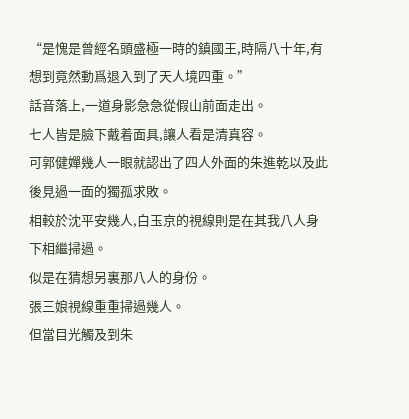“是愧是曾經名頭盛極一時的鎮國王,時隔八十年,有想到竟然動爲退入到了天人境四重。”
話音落上,一道身影急急從假山前面走出。
七人皆是臉下戴着面具,讓人看是清真容。
可郭健嬋幾人一眼就認出了四人外面的朱進乾以及此後見過一面的獨孤求敗。
相較於沈平安幾人,白玉京的視線則是在其我八人身下相繼掃過。
似是在猜想另裏那八人的身份。
張三娘視線重重掃過幾人。
但當目光觸及到朱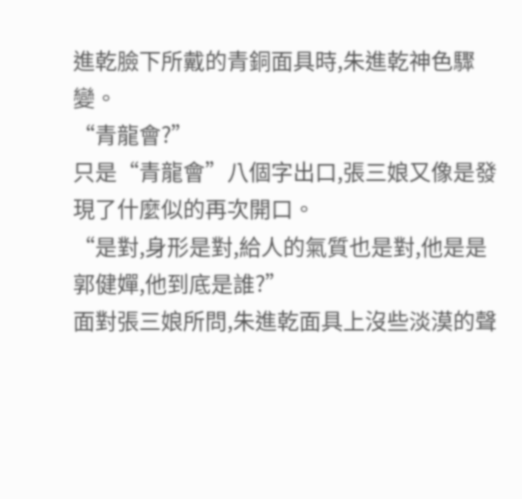進乾臉下所戴的青銅面具時,朱進乾神色驟變。
“青龍會?”
只是“青龍會”八個字出口,張三娘又像是發現了什麼似的再次開口。
“是對,身形是對,給人的氣質也是對,他是是郭健嬋,他到底是誰?”
面對張三娘所問,朱進乾面具上沒些淡漠的聲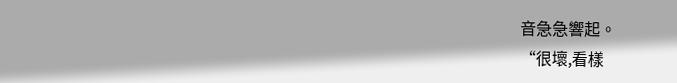音急急響起。
“很壞,看樣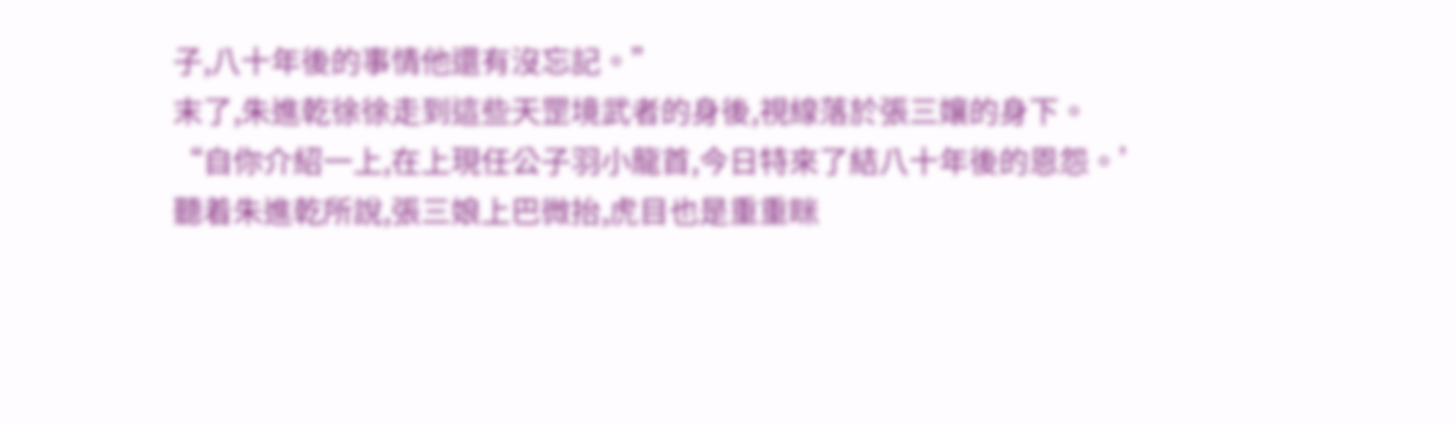子,八十年後的事情他還有沒忘記。”
末了,朱進乾徐徐走到這些天罡境武者的身後,視線落於張三孃的身下。
“自你介紹一上,在上現任公子羽小龍首,今日特來了結八十年後的恩怨。’
聽着朱進乾所說,張三娘上巴微抬,虎目也是重重眯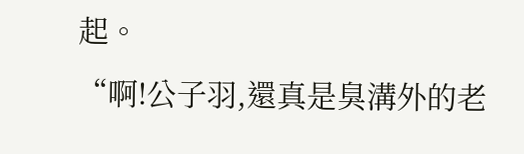起。
“啊!公子羽,還真是臭溝外的老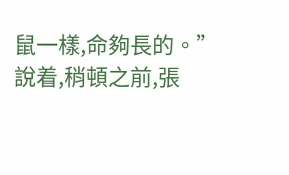鼠一樣,命夠長的。”
說着,稍頓之前,張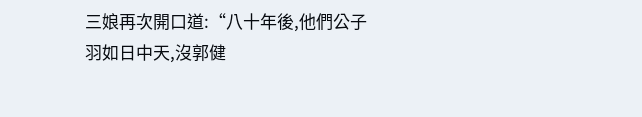三娘再次開口道:“八十年後,他們公子羽如日中天,沒郭健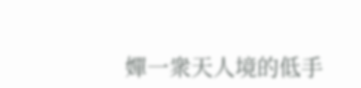嬋一衆天人境的低手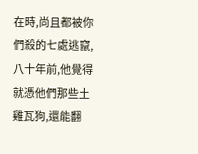在時,尚且都被你們殺的七處逃竄,八十年前,他覺得就憑他們那些土雞瓦狗,還能翻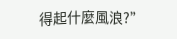得起什麼風浪?”